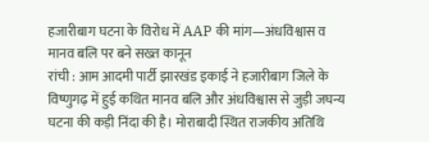हजारीबाग घटना के विरोध में AAP की मांग—अंधविश्वास व मानव बलि पर बने सख्त कानून
रांची : आम आदमी पार्टी झारखंड इकाई ने हजारीबाग जिले के विष्णुगढ़ में हुई कथित मानव बलि और अंधविश्वास से जुड़ी जघन्य घटना की कड़ी निंदा की है। मोराबादी स्थित राजकीय अतिथि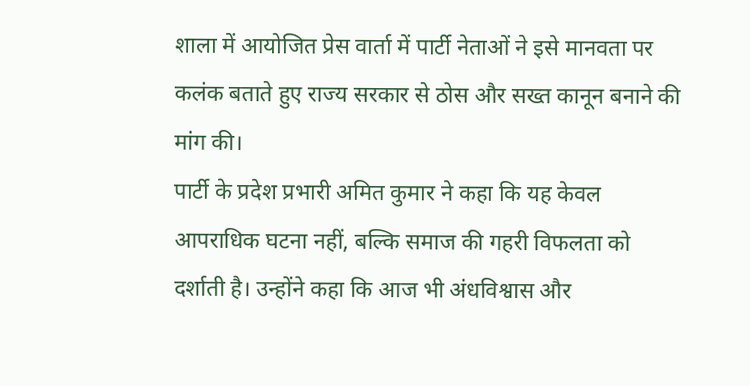शाला में आयोजित प्रेस वार्ता में पार्टी नेताओं ने इसे मानवता पर कलंक बताते हुए राज्य सरकार से ठोस और सख्त कानून बनाने की मांग की।
पार्टी के प्रदेश प्रभारी अमित कुमार ने कहा कि यह केवल आपराधिक घटना नहीं, बल्कि समाज की गहरी विफलता को दर्शाती है। उन्होंने कहा कि आज भी अंधविश्वास और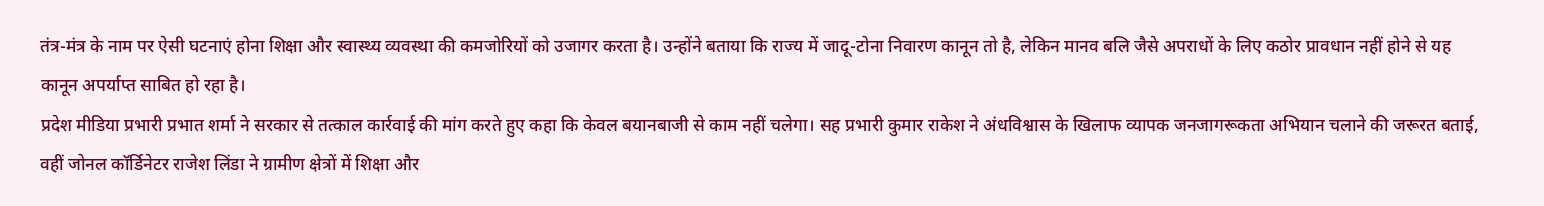तंत्र-मंत्र के नाम पर ऐसी घटनाएं होना शिक्षा और स्वास्थ्य व्यवस्था की कमजोरियों को उजागर करता है। उन्होंने बताया कि राज्य में जादू-टोना निवारण कानून तो है, लेकिन मानव बलि जैसे अपराधों के लिए कठोर प्रावधान नहीं होने से यह कानून अपर्याप्त साबित हो रहा है।
प्रदेश मीडिया प्रभारी प्रभात शर्मा ने सरकार से तत्काल कार्रवाई की मांग करते हुए कहा कि केवल बयानबाजी से काम नहीं चलेगा। सह प्रभारी कुमार राकेश ने अंधविश्वास के खिलाफ व्यापक जनजागरूकता अभियान चलाने की जरूरत बताई, वहीं जोनल कॉर्डिनेटर राजेश लिंडा ने ग्रामीण क्षेत्रों में शिक्षा और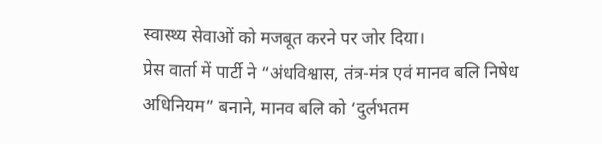स्वास्थ्य सेवाओं को मजबूत करने पर जोर दिया।
प्रेस वार्ता में पार्टी ने “अंधविश्वास, तंत्र-मंत्र एवं मानव बलि निषेध अधिनियम” बनाने, मानव बलि को ‘दुर्लभतम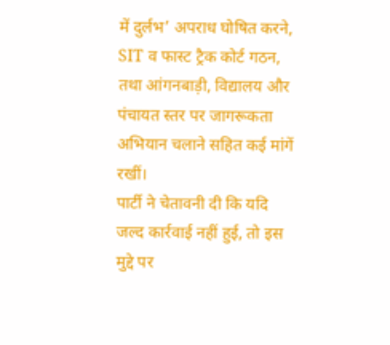में दुर्लभ’ अपराध घोषित करने, SIT व फास्ट ट्रैक कोर्ट गठन, तथा आंगनबाड़ी, विद्यालय और पंचायत स्तर पर जागरूकता अभियान चलाने सहित कई मांगें रखीं।
पार्टी ने चेतावनी दी कि यदि जल्द कार्रवाई नहीं हुई, तो इस मुद्दे पर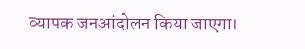व्यापक जनआंदोलन किया जाएगा।